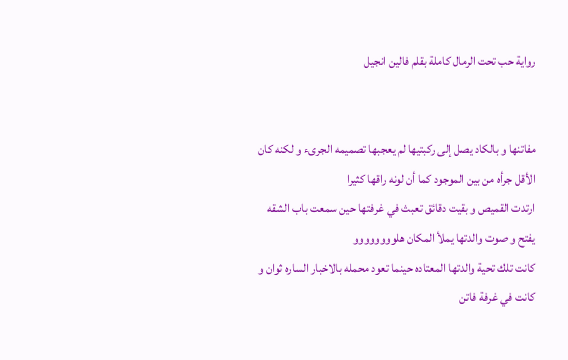رواية حب تحت الرمال كاملة بقلم فالين انجيل


مفاتنها و بالكاد يصل إلى ركبتيها لم يعجبها تصميمه الجرىء و لكنه كان الأقل جرأه من بين الموجود كما أن لونه راقها كثيرا
ارتدت القميص و بقيت دقائق تعبث في غرفتها حين سمعت باب الشقه يفتح و صوت والدتها يملأ المكان هلوووووووو
كانت تلك تحية والدتها المعتاده حينما تعود محمله بالاخبار الساره ثوان و كانت في غرفة فاتن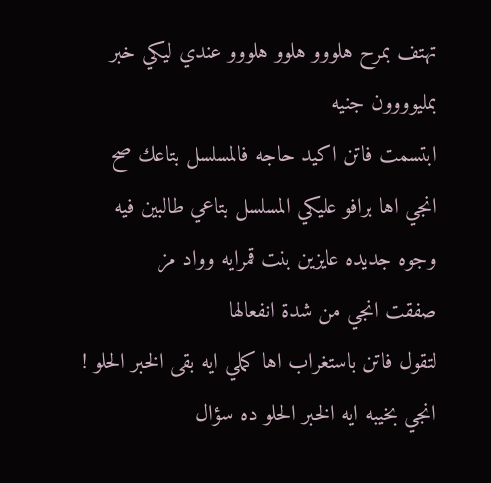تهتف بمرح هلووو هلوو هلووو عندي ليكي خبر بمليوووون جنيه
ابتسمت فاتن اكيد حاجه فالمسلسل بتاعك صح
انجي اها برافو عليكي المسلسل بتاعي طالبين فيه وجوه جديده عايزين بنت قمرايه وواد مز
صفقت انجي من شدة انفعالها
لتقول فاتن باستغراب اها كملي ايه بقى الخبر الحلو !
انجي بخيبه ايه الخبر الحلو ده سؤال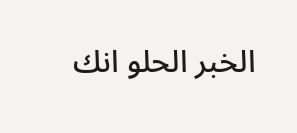الخبر الحلو انك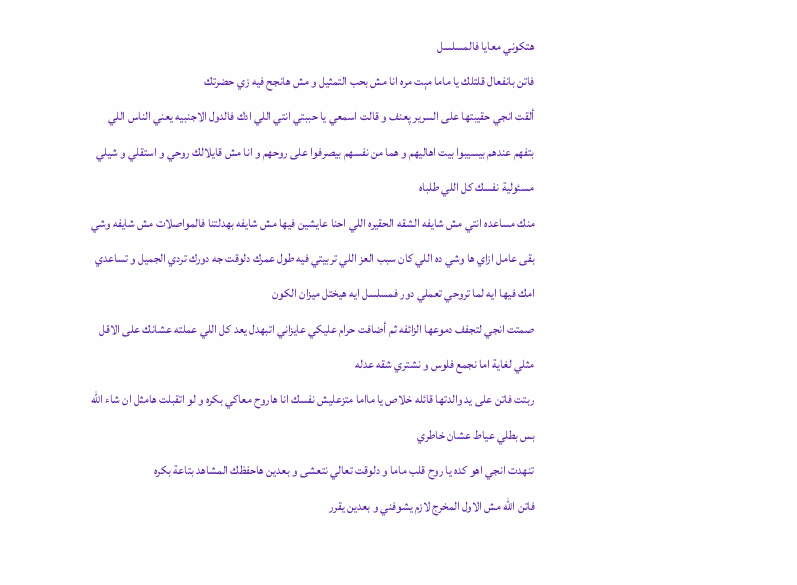هتكوني معايا فالمسلسل
فاتن بانفعال قلتلك يا ماما مېت مره انا مش بحب التمثيل و مش هانجح فيه زي حضرتك
ألقت انجي حقيبتها على السرير پعنف و قالت اسمعي يا حببتي انتي اللي ادك فالدول الاجنبيه يعني الناس اللي بتفهم عندهم بيسيبوا بيت اهاليهم و هما من نفسهم بيصرفوا على روحهم و انا مش قايلالك روحي و استقلي و شيلي مسئولية نفسك كل اللي طلباه
منك مساعده انتي مش شايفه الشقه الحقيره اللي احنا عايشين فيها مش شايفه بهدلتنا فالمواصلات مش شايفه وشي بقى عامل ازاي ها وشي ده اللي كان سبب العز اللي تربيتي فيه طول عمرك دلوقت جه دورك تردي الجميل و تساعدي امك فيها ايه لما تروحي تعملي دور فمسلسل ايه هيختل ميزان الكون
صمتت انجي لتجفف دموعها الزائفه ثم أضافت حرام عليكي عايزاني اتبهدل يعد كل اللي عملته عشانك على الاقل مثلي لغاية اما نجمع فلوس و نشتري شقه عدله
ربتت فاتن على يد والدتها قائله خلاص يا مااما متزعليش نفسك انا هاروح معاكي بكره و لو اتقبلت هامثل ان شاء الله بس بطلي عياط عشان خاطري
تنهدت انجي اهو كده يا روح قلب ماما و دلوقت تعالي نتعشى و بعدين هاحفظك المشاهد بتاعة بكره
فاتن الله مش الاول المخرج لازم يشوفني و بعدين يقرر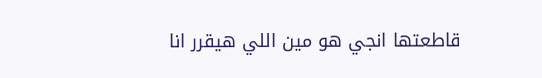قاطعتها انجي هو مين اللي هيقرر انا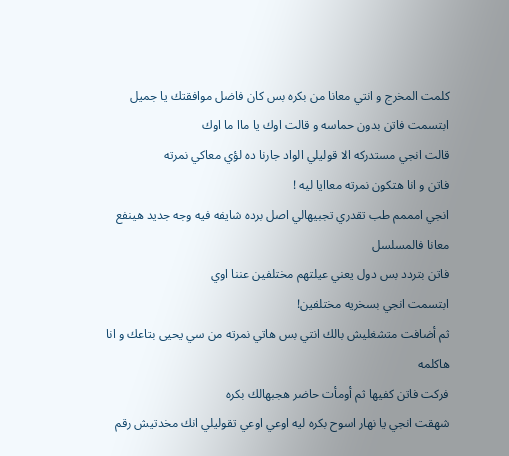كلمت المخرج و انتي معانا من بكره بس كان فاضل موافقتك يا جميل
ابتسمت فاتن بدون حماسه و قالت اوك يا ماا ما اوك
قالت انجي مستدركه الا قوليلي الواد جارنا ده لؤي معاكي نمرته
فاتن و انا هتكون نمرته معاايا ليه !
انجي امممم طب تقدري تجبيهالي اصل برده شايفه فيه وجه جديد هينفع معانا فالمسلسل
فاتن بتردد بس دول يعني عيلتهم مختلفين عننا اوي
ابتسمت انجي بسخريه مختلفين!
ثم أضافت متشغليش بالك انتي بس هاتي نمرته من سي يحيى بتاعك و انا هاكلمه
فركت فاتن كفيها ثم أومأت حاضر هجبهالك بكره
شهقت انجي يا نهار اسوح بكره ليه اوعي اوعي تقوليلي انك مخدتيش رقم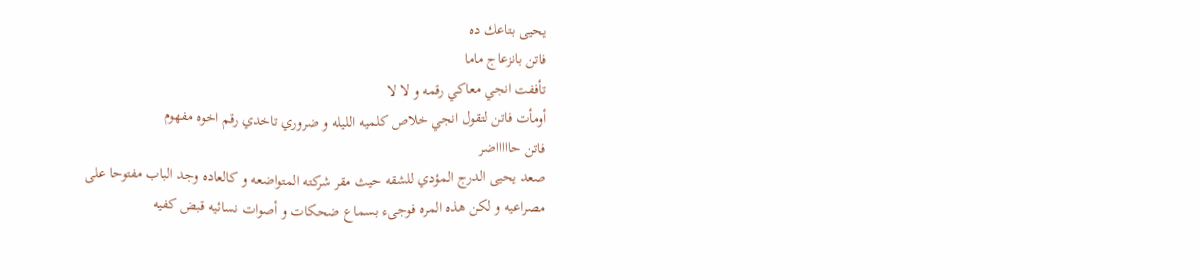يحيى بتاعك ده
فاتن بانزعاج ماما
تأففت انجي معاكي رقمه و لا لا
أومأت فاتن لتقول انجي خلاص كلميه الليله و ضروري تاخدي رقم اخوه مفهوم
فاتن حاااااضر
صعد يحيى الدرج المؤدي للشقه حيث مقر شركته المتواضعه و كالعاده وجد الباب مفتوحا على مصراعيه و لكن هذه المره فوجىء بسماع ضحكات و أصوات نسائيه قبض كفيه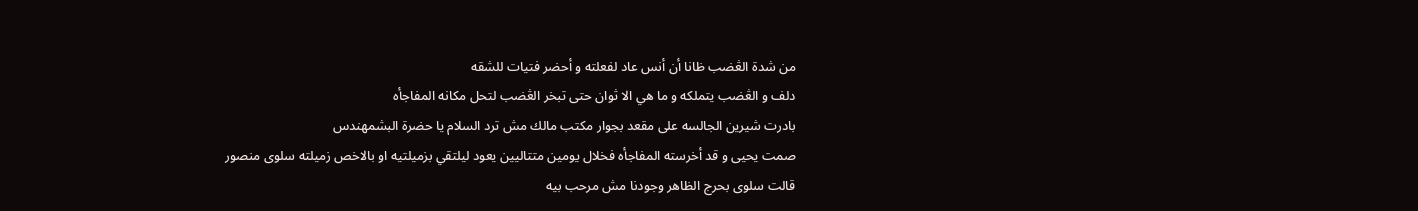من شدة الڠضب ظانا أن أنس عاد لفعلته و أحضر فتيات للشقه
دلف و الڠضب يتملكه و ما هي الا ثوان حتى تبخر الڠضب لتحل مكانه المفاجأه
بادرت شيرين الجالسه على مقعد بجوار مكتب مالك مش ترد السلام يا حضرة البشمهندس
صمت يحيى و قد أخرسته المفاجأه فخلال يومين متتاليين يعود ليلتقي بزميلتيه او بالاخص زميلته سلوى منصور
قالت سلوى بحرج الظاهر وجودنا مش مرحب بيه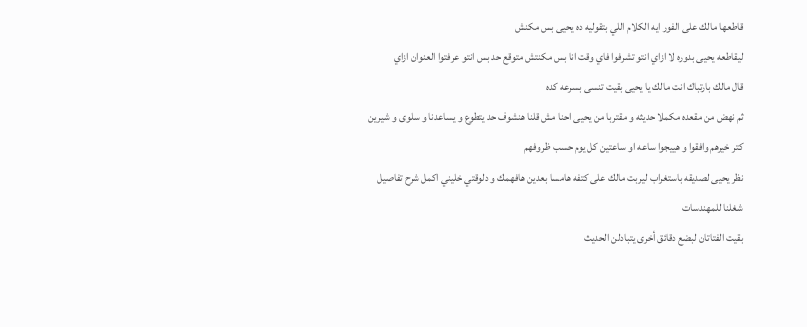قاطعها مالك على الفور ايه الكلام اللي بتقوليه ده يحيى بس مكنش
ليقاطعه يحيى بدوره لا ازاي انتو تشرفوا فاي وقت انا بس مكنتش متوقع حد بس انتو عرفتوا العنوان ازاي
قال مالك بارتباك انت مالك يا يحيى بقيت تنسى بسرعه كده
ثم نهض من مقعده مكملا حديثه و مقتربا من يحيى احنا مش قلنا هنشوف حد يتطوع و يساعدنا و سلوى و شيرين كتر خيرهم وافقوا و هييجوا ساعه او ساعتين كل يوم حسب ظروفهم
نظر يحيى لصديقه باستغراب ليربت مالك على كتفه هامسا بعدين هافهمك و دلوقتي خليني اكمل شرح تفاصيل شغلنا للمهندسات
بقيت الفتاتان لبضع دقائق أخرى يتبادلن الحديث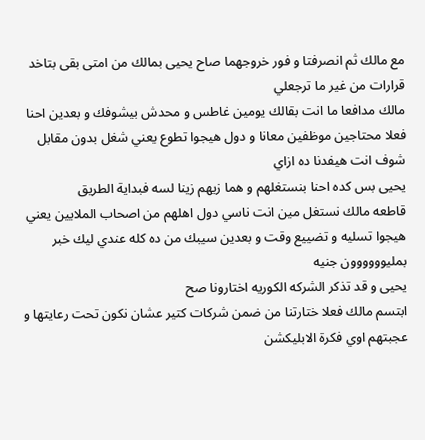مع مالك ثم انصرفتا و فور خروجهما صاح يحيى بمالك من امتى بقى بتاخد قرارات من غير ما ترجعلي
مالك مدافعا ما انت بقالك يومين غاطس و محدش بيشوفك و بعدين احنا فعلا محتاجين موظفين معانا و دول هيجوا تطوع يعني شغل بدون مقابل شوف انت هيفدنا ده ازاي
يحيى بس كده احنا بنستغلهم و هما زيهم زينا لسه فبداية الطريق
قاطعه مالك نستغل مين انت ناسي دول اهلهم من اصحاب الملايين يعني هيجوا تسليه و تضييع وقت و بعدين سيبك من ده كله عندي ليك خبر بمليوووووون جنيه
يحيى و قد تذكر الشركه الكوريه اختارونا صح
ابتسم مالك فعلا ختارتنا من ضمن شركات كتير عشان نكون تحت رعايتها و عجبتهم اوي فكرة الابليكشن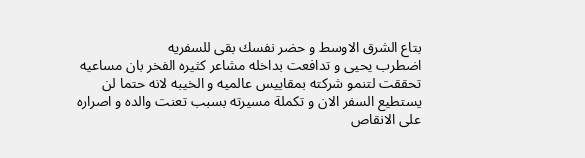بتاع الشرق الاوسط و حضر نفسك بقى للسفريه
اضطرب يحيى و تدافعت بداخله مشاعر كثيره الفخر بان مساعيه تحققت لتنمو شركته بمقاييس عالميه و الخيبه لانه حتما لن يستطيع السفر الان و تكملة مسيرته بسبب تعنت والده و اصراره على الانقاص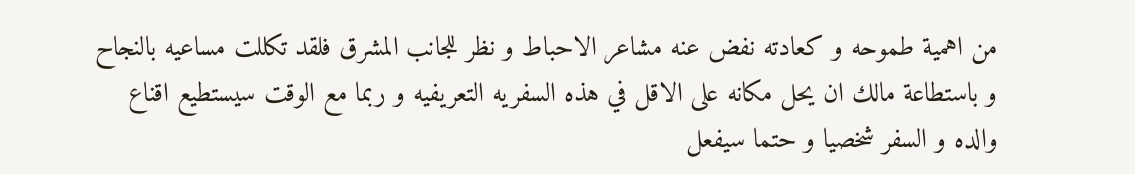من اهمية طموحه و كعادته نفض عنه مشاعر الاحباط و نظر للجانب المشرق فلقد تكللت مساعيه بالنجاح و باستطاعة مالك ان يحل مكانه على الاقل في هذه السفريه التعريفيه و ربما مع الوقت سيستطيع اقناع والده و السفر شخصيا و حتما سيفعل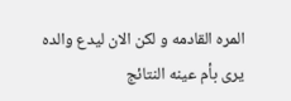المره القادمه و لكن الان ليدع والده يرى بأم عينه النتائج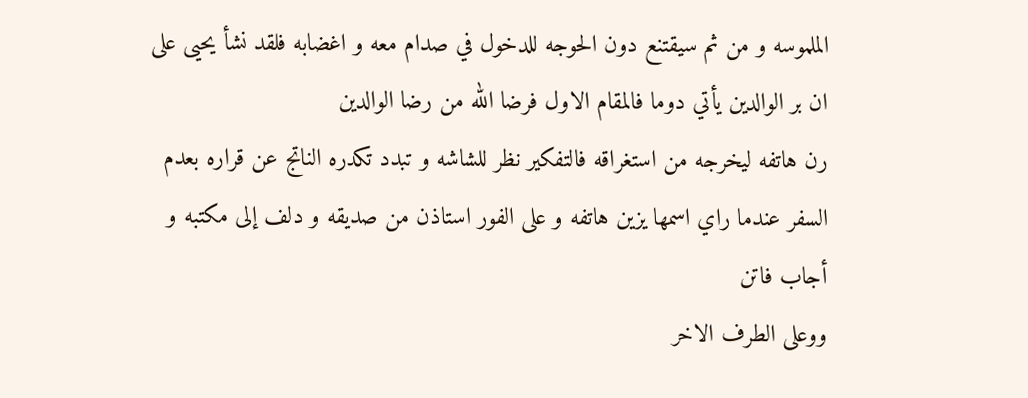الملموسه و من ثم سيقتنع دون الحوجه للدخول في صدام معه و اغضابه فلقد نشأ يحيى على ان بر الوالدين يأتي دوما فالمقام الاول فرضا الله من رضا الوالدين
رن هاتفه ليخرجه من استغراقه فالتفكير نظر للشاشه و تبدد تكدره الناتج عن قراره بعدم السفر عندما راي اسمها يزين هاتفه و على الفور استاذن من صديقه و دلف إلى مكتبه و أجاب فاتن
ووعلى الطرف الاخر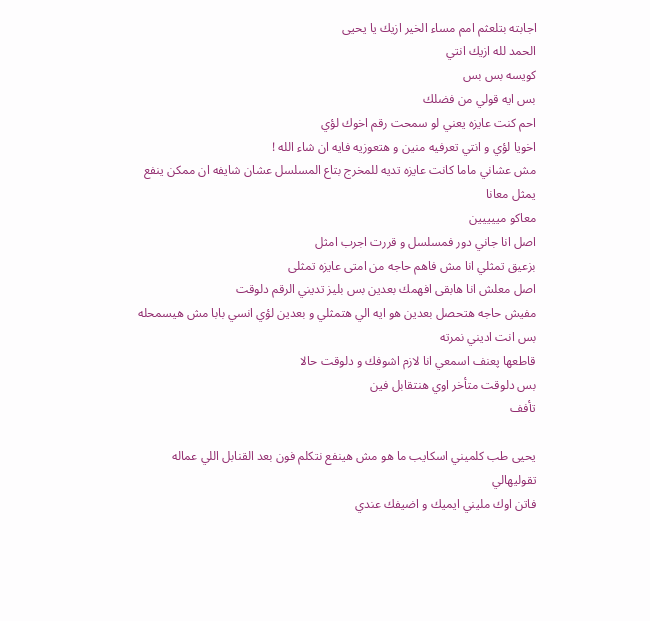اجابته بتلعثم امم مساء الخير ازيك يا يحيى
الحمد لله ازيك انتي
كويسه بس بس
بس ايه قولي من فضلك
احم كنت عايزه يعني لو سمحت رقم اخوك لؤي
اخويا لؤي و انتي تعرفيه منين و هتعوزيه فايه ان شاء الله !
مش عشاني ماما كانت عايزه تديه للمخرج بتاع المسلسل عشان شايفه ان ممكن ينفع يمثل معانا
معاكو مييييين
اصل انا جاني دور فمسلسل و قررت اجرب امثل
بزعيق تمثلي انا مش فاهم حاجه من امتى عايزه تمثلى
اصل معلش انا هابقى افهمك بعدين بس بليز تديني الرقم دلوقت
مفيش حاجه هتحصل بعدين هو ايه الي هتمثلي و بعدين لؤي انسي بابا مش هيسمحله
بس انت اديني نمرته
قاطعها پعنف اسمعي انا لازم اشوفك و دلوقت حالا
بس دلوقت متأخر اوي هنتقابل فين
تأفف

يحيى طب كلميني اسكايب ما هو مش هينفع نتكلم فون بعد القنابل اللي عماله تقوليهالي
فاتن اوك مليني ايميك و اضيفك عندي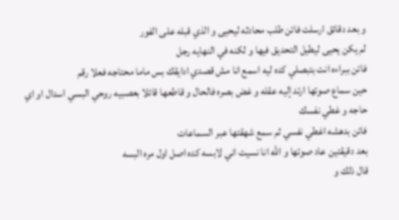و بعد دقائق ارسلت فاتن طلب محادثه ليحيى و الذي قبله على الفور
لم يكن يحيى ليطيل التحديق فيها و لكنه في النهايه رجل
فاتن ببراءه انت بتبصلي كده ليه اسمع انا مش قصدي ادايقك بس ماما محتاجه فعلا رقم
حين سماع صوتها ارتد إليه عقله و غض بصره فالحال و قاطعها قائلا بعصبيه روحي البسي اسدال او اي حاجه و غطي نفسك
فاتن بدهشه اغطي نفسي ثم سمع شهقتها عبر السماعات
بعد دقيقتين عاد صوتها و الله انا نسيت اني لابسه كده اصل اول مره البسه
قال ذلك و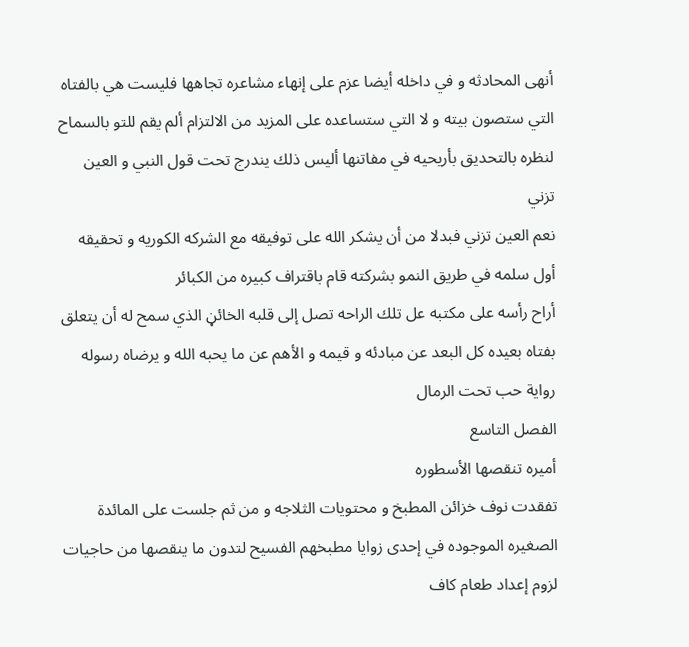أنهى المحادثه و في داخله أيضا عزم على إنهاء مشاعره تجاهها فليست هي بالفتاه التي ستصون بيته و لا التي ستساعده على المزيد من الالتزام ألم يقم للتو بالسماح لنظره بالتحديق بأريحيه في مفاتنها أليس ذلك يندرج تحت قول النبي و العين تزني
نعم العين تزني فبدلا من أن يشكر الله على توفيقه مع الشركه الكوريه و تحقيقه أول سلمه في طريق النمو بشركته قام باقتراف كبيره من الكبائر
أراح رأسه على مكتبه عل تلك الراحه تصل إلى قلبه الخائڼ الذي سمح له أن يتعلق بفتاه بعيده كل البعد عن مبادئه و قيمه و الأهم عن ما يحبه الله و يرضاه رسوله
رواية حب تحت الرمال
الفصل التاسع
أميره تنقصها الأسطوره
تفقدت نوف خزائن المطبخ و محتويات الثلاجه و من ثم جلست على المائدة الصغيره الموجوده في إحدى زوايا مطبخهم الفسيح لتدون ما ينقصها من حاجيات لزوم إعداد طعام كاف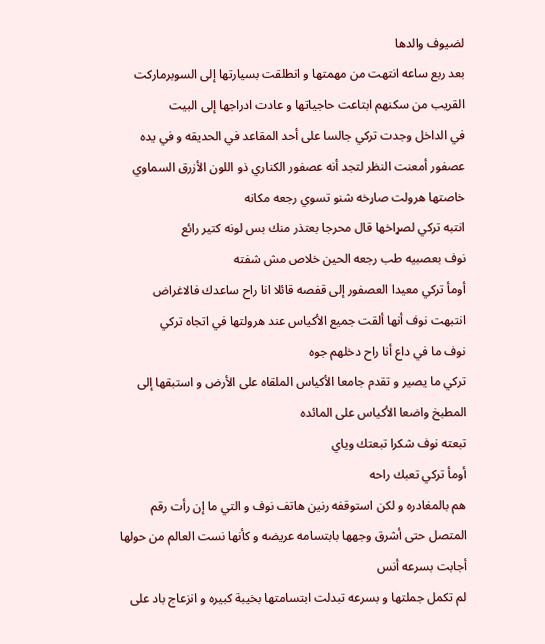لضيوف والدها
بعد ربع ساعه انتهت من مهمتها و انطلقت بسيارتها إلى السوبرماركت القريب من سكنهم ابتاعت حاجياتها و عادت ادراجها إلى البيت
في الداخل وجدت تركي جالسا على أحد المقاعد في الحديقه و في يده عصفور أمعنت النظر لتجد أنه عصفور الكناري ذو اللون الأزرق السماوي خاصتها هرولت صاړخه شنو تسوي رجعه مكانه
انتبه تركي لصړاخها قال محرجا بعتذر منك بس لونه كتير رائع
نوف بعصبيه طب رجعه الحين خلاص مش شفته
أومأ تركي معيدا العصفور إلى قفصه قائلا انا راح ساعدك فالاغراض
انتبهت نوف أنها ألقت جميع الأكياس عند هرولتها في اتجاه تركي
نوف ما في داع أنا راح دخلهم جوه
تركي ما يصير و تقدم جامعا الأكياس الملقاه على الأرض و استبقها إلى المطبخ واضعا الأكياس على المائده
تبعته نوف شكرا تبعتك وياي
أومأ تركي تعبك راحه
هم بالمغادره و لكن استوقفه رنين هاتف نوف و التي ما إن رأت رقم المتصل حتى أشرق وجهها بابتسامه عريضه و كأنها نست العالم من حولها أجابت بسرعه أنس
لم تكمل جملتها و بسرعه تبدلت ابتسامتها بخيبة كبيره و انزعاج باد على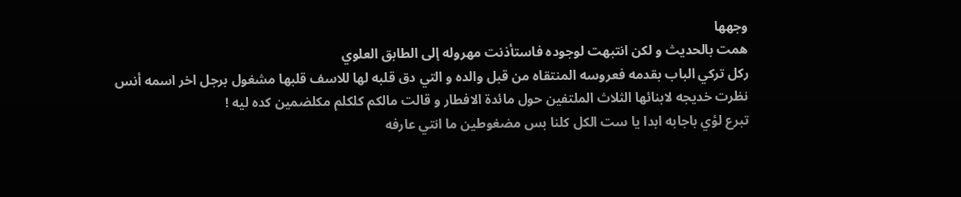وجهها
همت بالحديث و لكن انتبهت لوجوده فاستأذنت مهروله إلى الطابق العلوي
ركل تركي الباب بقدمه فعروسه المنتقاه من قبل والده و التي دق قلبه لها للاسف قلبها مشغول برجل اخر اسمه أنس
نظرت خديجه لابنائها الثلاث الملتفين حول مائدة الافطار و قالت مالكم كلكلم مكلضمين كده ليه !
تبرع لؤي باجابه ابدا يا ست الكل كلنا بس مضغوطين ما انتي عارفه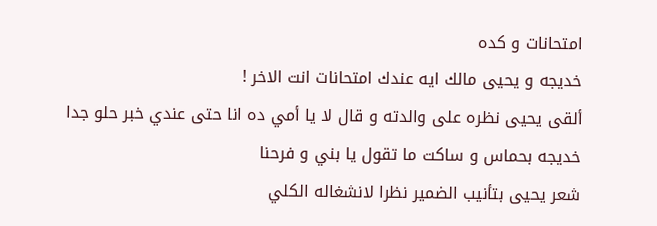امتحانات و كده
خديجه و يحيى مالك ايه عندك امتحانات انت الاخر !
ألقى يحيى نظره على والدته و قال لا يا أمي ده انا حتى عندي خبر حلو جدا
خديجه بحماس و ساكت ما تقول يا بني و فرحنا
شعر يحيى بتأنيب الضمير نظرا لانشغاله الكلي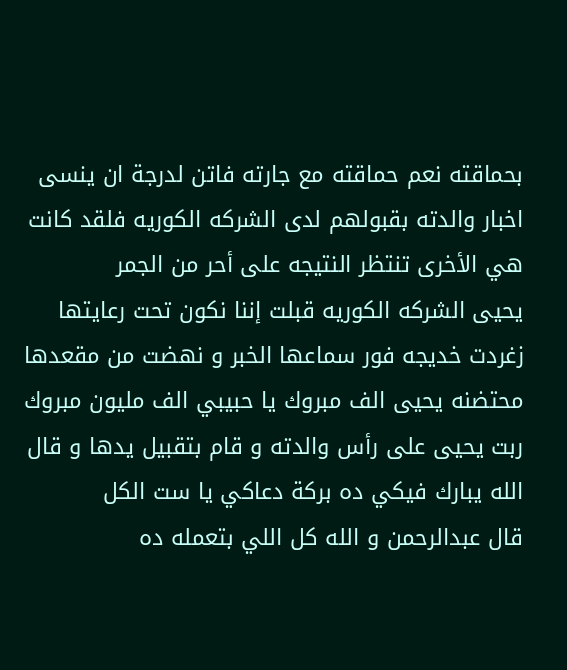بحماقته نعم حماقته مع جارته فاتن لدرجة ان ينسى اخبار والدته بقبولهم لدى الشركه الكوريه فلقد كانت هي الأخرى تنتظر النتيجه على أحر من الجمر
يحيى الشركه الكوريه قبلت إننا نكون تحت رعايتها
زغردت خديجه فور سماعها الخبر و نهضت من مقعدها محتضنه يحيى الف مبروك يا حبيبي الف مليون مبروك
ربت يحيى على رأس والدته و قام بتقبيل يدها و قال الله يبارك فيكي ده بركة دعاكي يا ست الكل
قال عبدالرحمن و الله كل اللي بتعمله ده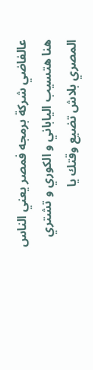عالفاضي شركة برمجه فمصر يعني الناس هنا هتسيب الياباني و الكوري و تشتري المصري بلاش تضيع وقتك يا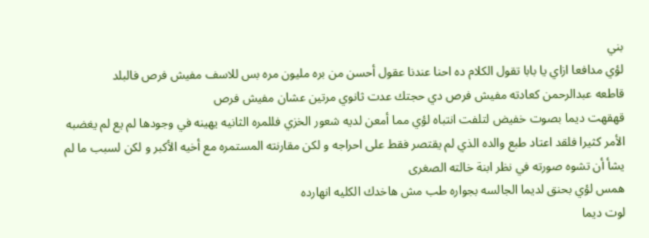بني
لؤي مدافعا ازاي يا بابا تقول الكلام ده احنا عندنا عقول أحسن من بره مليون مره بس للاسف مفيش فرص فالبلد
قاطعه عبدالرحمن كعادته مفيش فرص دي حجتك عدت ثانوي مرتين عشان مفيش فرص
قهقهت ديما بصوت خفيض لتلفت انتباه لؤي مما أمعن لديه شعور الخزي فللمره الثانيه يهينه في وجودها لم يع لم يغضبه الأمر كثيرا فلقد اعتاد طبع والده الذي لم يقتصر فقط على احراجه و لكن مقارنته المستمره مع أخيه الأكبر و لكن لسبب ما لم يشأ أن تشوه صورته في نظر ابنة خالته الصغرى
همس لؤي بحنق لديما الجالسه بجواره طب مش هاخدك الكليه انهارده
لوت ديما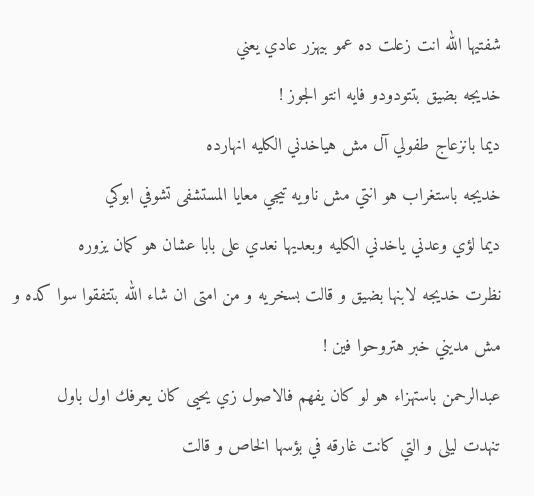شفتيها الله انت زعلت ده عمو بيهزر عادي يعني
خديجه بضيق بتتودودو فايه انتو الجوز !
ديما بانزعاج طفولي آل مش هياخدني الكليه انهارده
خديجه باستغراب هو انتي مش ناويه تيجي معايا المستشفى تشوفي ابوكي
ديما لؤي وعدني ياخدني الكليه وبعديها نعدي على بابا عشان هو كمان يزوره
نظرت خديجه لابنها بضيق و قالت بسخريه و من امتى ان شاء الله بتتفقوا سوا كده و مش مديني خبر هتروحوا فين !
عبدالرحمن باستهزاء هو لو كان يفهم فالاصول زي يحيى كان يعرفك اول باول
تنهدت ليلى و التي كانت غارقه في بؤسها الخاص و قالت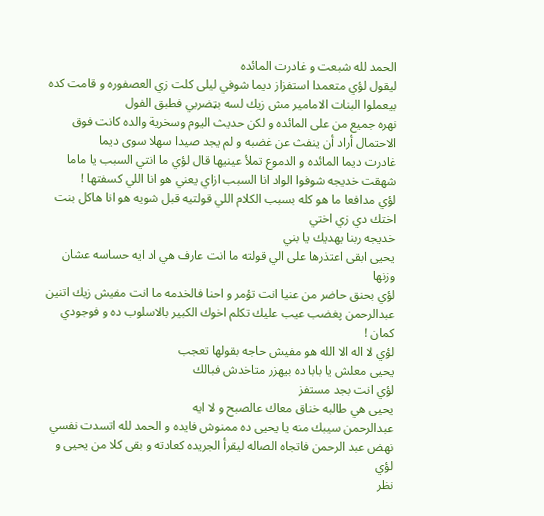الحمد لله شبعت و غادرت المائده
ليقول لؤي متعمدا استفزاز ديما شوفي ليلى كلت زي العصفوره و قامت كده بيعملوا البنات الامامير مش زيك لسه بټضربي فطبق الفول
نهره جميع من على المائده و لكن حديث اليوم وسخرية والده كانت فوق الاحتمال أراد أن ينفث عن غضبه و لم يجد صيدا سهلا سوى ديما
غادرت ديما المائده و الدموع تملأ عينيها قال لؤي ما انتي السبب يا ماما
شهقت خديجه شوفوا الواد انا السبب ازاي يعني هو انا اللي كسفتها !
لؤي مدافعا ما هو كله بسبب الكلام اللي قولتيه قبل شويه هو انا هاكل بنت اختك دي زي اختي
خديجه ربنا يهديك يا بني
يحيى ابقى اعتذرها على الي قولته ما انت عارف هي اد ايه حساسه عشان وزنها
لؤي بحنق حاضر من عنيا انت تؤمر و احنا فالخدمه ما انت مفيش زيك اتنين
عبدالرحمن پغضب عيب عليك تكلم اخوك الكبير بالاسلوب ده و فوجودي كمان !
لؤي لا اله الا الله هو مفيش حاجه بقولها تعجب
يحيى معلش يا بابا ده بيهزر متاخدش فبالك
لؤي انت بجد مستفز
يحيى هي طالبه خناق معاك عالصبح و لا ايه
عبدالرحمن سيبك منه يا يحيى ده ممنوش فايده و الحمد لله اتسدت نفسي
نهض عبد الرحمن فاتجاه الصاله ليقرأ الجريده كعادته و بقى كلا من يحيى و لؤي
نظر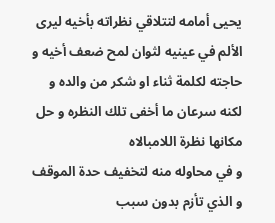يحيى أمامه لتتلاقي نظراته بأخيه ليرى الألم في عينيه لثوان لمح ضعف أخيه و حاجته لكلمة ثناء او شكر من والده و لكنه سرعان ما أخفى تلك النظره و حل مكانها نظرة اللامبالاه
و في محاوله منه لتخفيف حدة الموقف و الذي تأزم بدون سبب